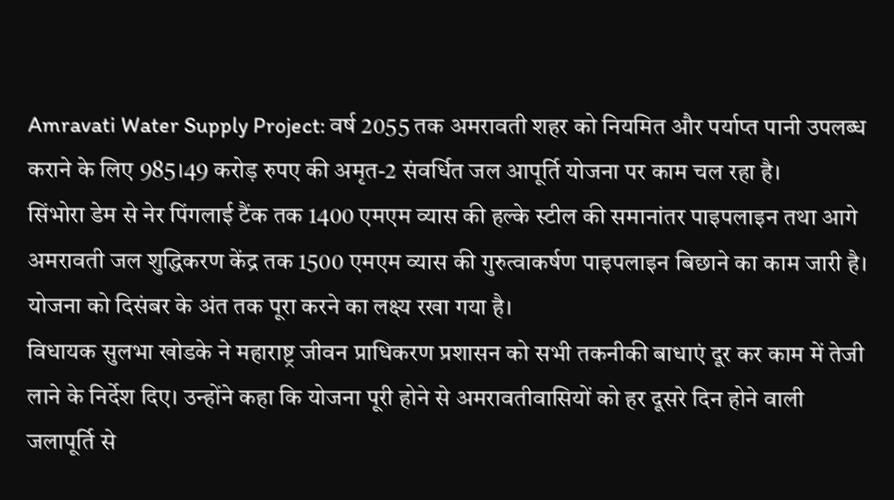Amravati Water Supply Project: वर्ष 2055 तक अमरावती शहर को नियमित और पर्याप्त पानी उपलब्ध कराने के लिए 985।49 करोड़ रुपए की अमृत-2 संवर्धित जल आपूर्ति योजना पर काम चल रहा है।
सिंभोरा डेम से नेर पिंगलाई टैंक तक 1400 एमएम व्यास की हल्के स्टील की समानांतर पाइपलाइन तथा आगे अमरावती जल शुद्धिकरण केंद्र तक 1500 एमएम व्यास की गुरुत्वाकर्षण पाइपलाइन बिछाने का काम जारी है। योजना को दिसंबर के अंत तक पूरा करने का लक्ष्य रखा गया है।
विधायक सुलभा खोडके ने महाराष्ट्र जीवन प्राधिकरण प्रशासन को सभी तकनीकी बाधाएं दूर कर काम में तेजी लाने के निर्देश दिए। उन्होंने कहा कि योजना पूरी होने से अमरावतीवासियों को हर दूसरे दिन होने वाली जलापूर्ति से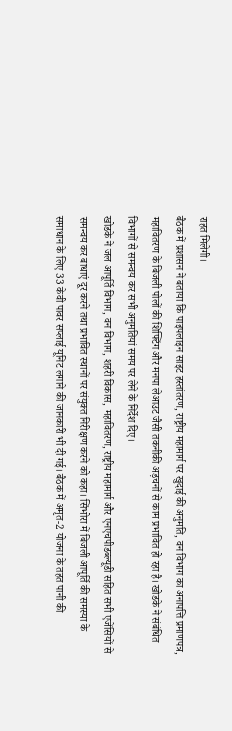राहत मिलेगी।
बैठक में प्रशासन ने बताया कि पाइपलाइन साइट हस्तांतरण, राष्ट्रीय महामार्ग पर खुदाई की अनुमति, वन विभाग का अनापत्ति प्रमाणपत्र, महावितरण के बिजली पोलों की शिफ्टिंग और मनपा लेआउट जैसी तकनीकी अड़चनों से काम प्रभावित हो रहा है। खोडके ने संबंधित विभागों से समन्वय कर सभी अनुमतियां समय पर लेने के निर्देश दिए।
खोडके ने जल आपूर्ति विभाग, वन विभाग, शहरी विकास, महावितरण, राष्ट्रीय महामार्ग और एनएचपीडब्ल्यूडी सहित सभी एजेंसियों से समन्वय कर बाधाएं दूर करने तथा प्रभावित स्थानों पर संयुक्त निरीक्षण करने को कहा। सिंभोरा में बिजली आपूर्ति की समस्या के समाधान के लिए 33 केवी पावर सप्लाई यूनिट लगाने की जानकारी भी दी गई। बैठक में अमृत-2 योजना के तहत पानी की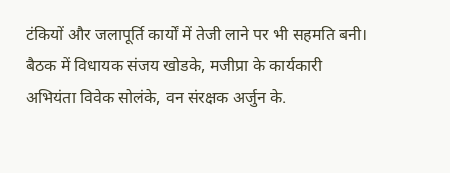टंकियों और जलापूर्ति कार्यों में तेजी लाने पर भी सहमति बनी।
बैठक में विधायक संजय खोडके, मजीप्रा के कार्यकारी अभियंता विवेक सोलंके, वन संरक्षक अर्जुन के.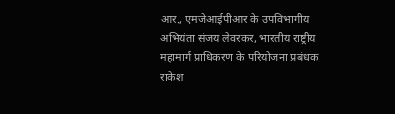आर., एमजेआईपीआर के उपविभागीय अभियंता संजय लेवरकर, भारतीय राष्ट्रीय महामार्ग प्राधिकरण के परियोजना प्रबंधक राकेश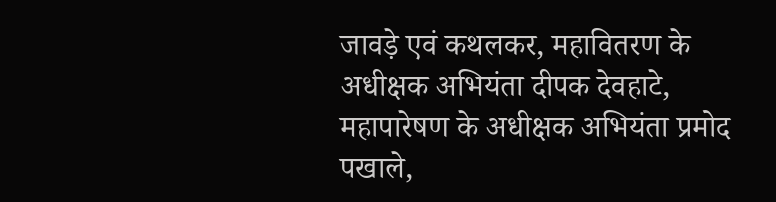जावड़े एवं कथलकर, महावितरण के अधीक्षक अभियंता दीपक देवहाटे, महापारेषण के अधीक्षक अभियंता प्रमोद पखाले,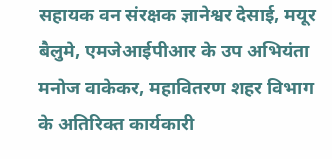सहायक वन संरक्षक ज्ञानेश्वर देसाई, मयूर बैलुमे, एमजेआईपीआर के उप अभियंता मनोज वाकेकर, महावितरण शहर विभाग के अतिरिक्त कार्यकारी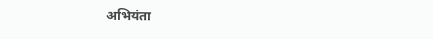अभियंता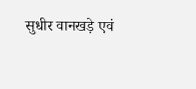सुधीर वानखड़े एवं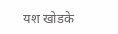यश खोडके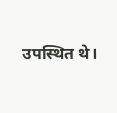उपस्थित थे।